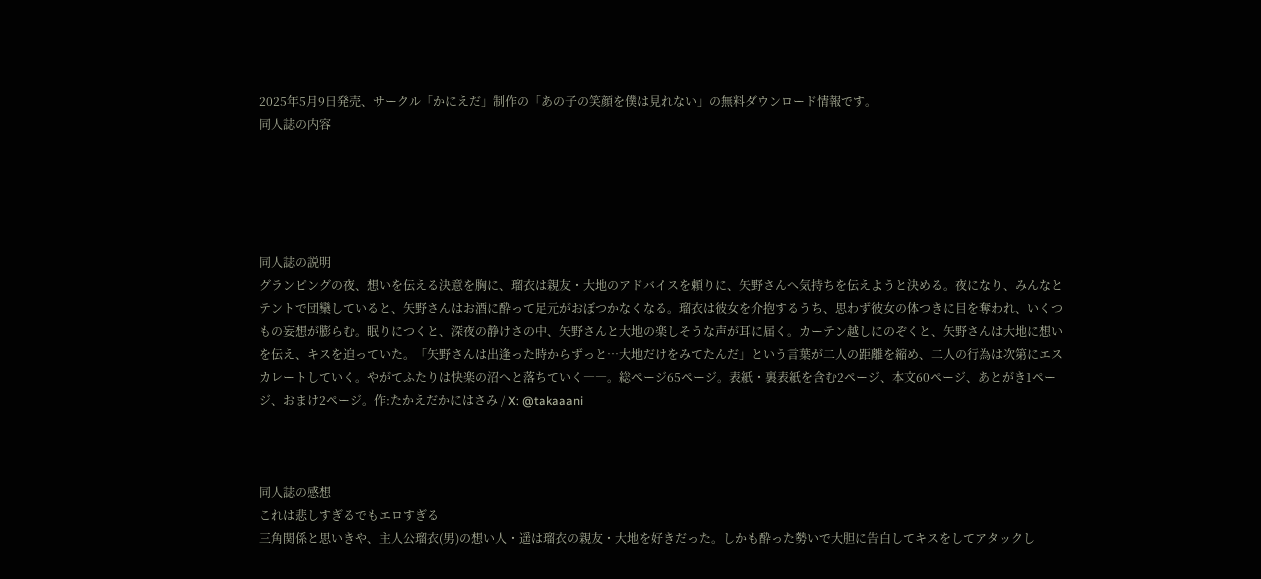2025年5月9日発売、サークル「かにえだ」制作の「あの子の笑顔を僕は見れない」の無料ダウンロード情報です。
同人誌の内容





同人誌の説明
グランピングの夜、想いを伝える決意を胸に、瑠衣は親友・大地のアドバイスを頼りに、矢野さんへ気持ちを伝えようと決める。夜になり、みんなとテントで団欒していると、矢野さんはお酒に酔って足元がおぼつかなくなる。瑠衣は彼女を介抱するうち、思わず彼女の体つきに目を奪われ、いくつもの妄想が膨らむ。眠りにつくと、深夜の静けさの中、矢野さんと大地の楽しそうな声が耳に届く。カーテン越しにのぞくと、矢野さんは大地に想いを伝え、キスを迫っていた。「矢野さんは出逢った時からずっと…大地だけをみてたんだ」という言葉が二人の距離を縮め、二人の行為は次第にエスカレートしていく。やがてふたりは快楽の沼へと落ちていく――。総ページ65ページ。表紙・裏表紙を含む2ページ、本文60ページ、あとがき1ページ、おまけ2ページ。作:たかえだかにはさみ / X: @takaaani



同人誌の感想
これは悲しすぎるでもエロすぎる
三角関係と思いきや、主人公瑠衣(男)の想い人・遥は瑠衣の親友・大地を好きだった。しかも酔った勢いで大胆に告白してキスをしてアタックし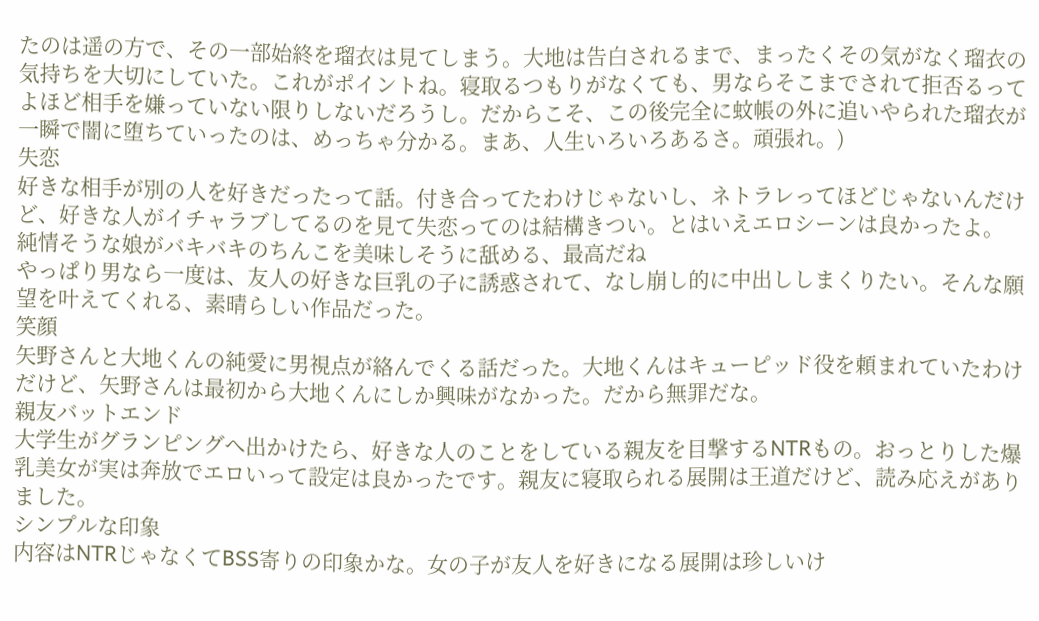たのは遥の方で、その一部始終を瑠衣は見てしまう。大地は告白されるまで、まったくその気がなく瑠衣の気持ちを大切にしていた。これがポイントね。寝取るつもりがなくても、男ならそこまでされて拒否るってよほど相手を嫌っていない限りしないだろうし。だからこそ、この後完全に蚊帳の外に追いやられた瑠衣が一瞬で闇に堕ちていったのは、めっちゃ分かる。まあ、人生いろいろあるさ。頑張れ。)
失恋
好きな相手が別の人を好きだったって話。付き合ってたわけじゃないし、ネトラレってほどじゃないんだけど、好きな人がイチャラブしてるのを見て失恋ってのは結構きつい。とはいえエロシーンは良かったよ。
純情そうな娘がバキバキのちんこを美味しそうに舐める、最高だね
やっぱり男なら一度は、友人の好きな巨乳の子に誘惑されて、なし崩し的に中出ししまくりたい。そんな願望を叶えてくれる、素晴らしい作品だった。
笑顔
矢野さんと大地くんの純愛に男視点が絡んでくる話だった。大地くんはキューピッド役を頼まれていたわけだけど、矢野さんは最初から大地くんにしか興味がなかった。だから無罪だな。
親友バットエンド
大学生がグランピングへ出かけたら、好きな人のことをしている親友を目撃するNTRもの。おっとりした爆乳美女が実は奔放でエロいって設定は良かったです。親友に寝取られる展開は王道だけど、読み応えがありました。
シンプルな印象
内容はNTRじゃなくてBSS寄りの印象かな。女の子が友人を好きになる展開は珍しいけ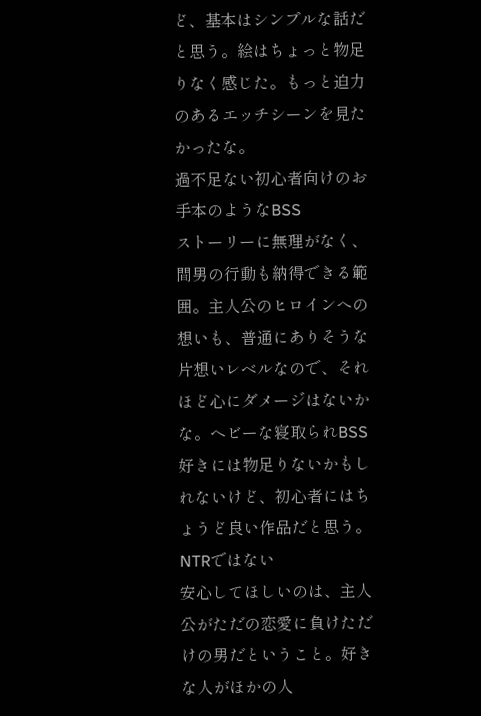ど、基本はシンプルな話だと思う。絵はちょっと物足りなく感じた。もっと迫力のあるエッチシーンを見たかったな。
過不足ない初心者向けのお手本のようなBSS
ストーリーに無理がなく、間男の行動も納得できる範囲。主人公のヒロインへの想いも、普通にありそうな片想いレベルなので、それほど心にダメージはないかな。ヘビーな寝取られBSS好きには物足りないかもしれないけど、初心者にはちょうど良い作品だと思う。
NTRではない
安心してほしいのは、主人公がただの恋愛に負けただけの男だということ。好きな人がほかの人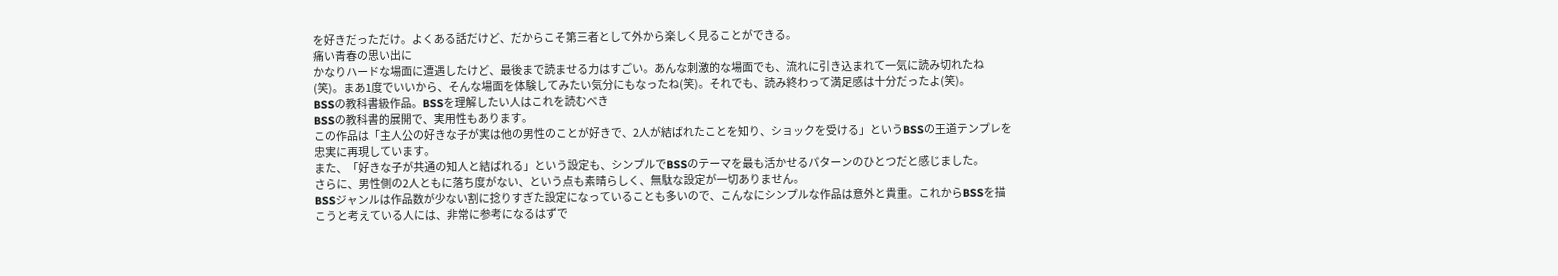を好きだっただけ。よくある話だけど、だからこそ第三者として外から楽しく見ることができる。
痛い青春の思い出に
かなりハードな場面に遭遇したけど、最後まで読ませる力はすごい。あんな刺激的な場面でも、流れに引き込まれて一気に読み切れたね(笑)。まあ1度でいいから、そんな場面を体験してみたい気分にもなったね(笑)。それでも、読み終わって満足感は十分だったよ(笑)。
BSSの教科書級作品。BSSを理解したい人はこれを読むべき
BSSの教科書的展開で、実用性もあります。
この作品は「主人公の好きな子が実は他の男性のことが好きで、2人が結ばれたことを知り、ショックを受ける」というBSSの王道テンプレを忠実に再現しています。
また、「好きな子が共通の知人と結ばれる」という設定も、シンプルでBSSのテーマを最も活かせるパターンのひとつだと感じました。
さらに、男性側の2人ともに落ち度がない、という点も素晴らしく、無駄な設定が一切ありません。
BSSジャンルは作品数が少ない割に捻りすぎた設定になっていることも多いので、こんなにシンプルな作品は意外と貴重。これからBSSを描こうと考えている人には、非常に参考になるはずで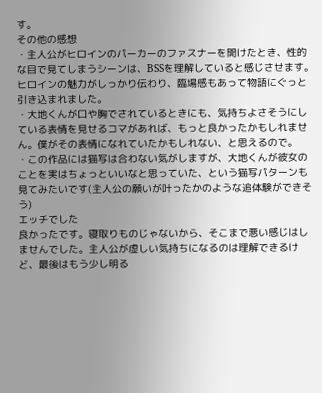す。
その他の感想
・主人公がヒロインのパーカーのファスナーを開けたとき、性的な目で見てしまうシーンは、BSSを理解していると感じさせます。ヒロインの魅力がしっかり伝わり、臨場感もあって物語にぐっと引き込まれました。
・大地くんが口や胸でされているときにも、気持ちよさそうにしている表情を見せるコマがあれば、もっと良かったかもしれません。僕がその表情になれていたかもしれない、と思えるので。
・この作品には猫写は合わない気がしますが、大地くんが彼女のことを実はちょっといいなと思っていた、という猫写パターンも見てみたいです(主人公の願いが叶ったかのような追体験ができそう)
エッチでした
良かったです。寝取りものじゃないから、そこまで悪い感じはしませんでした。主人公が虚しい気持ちになるのは理解できるけど、最後はもう少し明る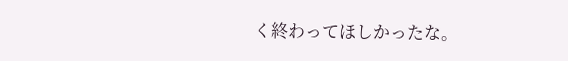く終わってほしかったな。